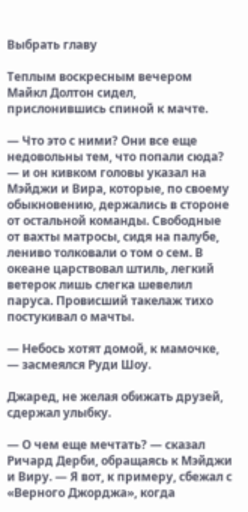Выбрать главу

Теплым воскресным вечером Майкл Долтон сидел, прислонившись спиной к мачте.

— Что это с ними? Они все еще недовольны тем, что попали сюда? — и он кивком головы указал на Мэйджи и Вира, которые, по своему обыкновению, держались в стороне от остальной команды. Свободные от вахты матросы, сидя на палубе, лениво толковали о том о сем. В океане царствовал штиль, легкий ветерок лишь слегка шевелил паруса. Провисший такелаж тихо постукивал о мачты.

— Небось хотят домой, к мамочке, — засмеялся Руди Шоу.

Джаред, не желая обижать друзей, сдержал улыбку.

— О чем еще мечтать? — сказал Ричард Дерби, обращаясь к Мэйджи и Виру. — Я вот, к примеру, сбежал с «Верного Джорджа», когда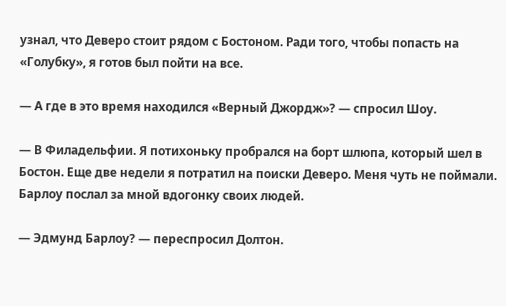узнал, что Деверо стоит рядом с Бостоном. Ради того, чтобы попасть на «Голубку», я готов был пойти на все.

— А где в это время находился «Верный Джордж»? — спросил Шоу.

— В Филадельфии. Я потихоньку пробрался на борт шлюпа, который шел в Бостон. Еще две недели я потратил на поиски Деверо. Меня чуть не поймали. Барлоу послал за мной вдогонку своих людей.

— Эдмунд Барлоу? — переспросил Долтон.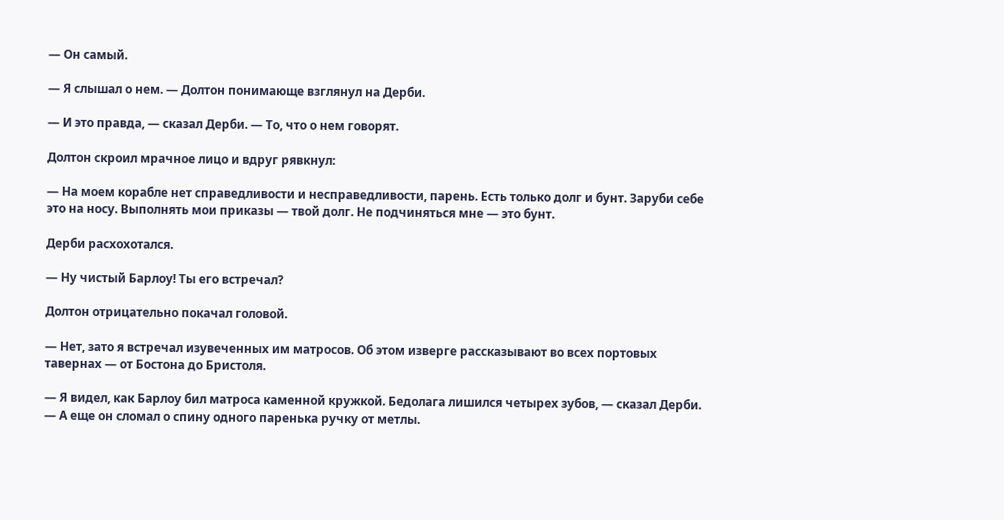— Он самый.

— Я слышал о нем. — Долтон понимающе взглянул на Дерби.

— И это правда, — сказал Дерби. — То, что о нем говорят.

Долтон скроил мрачное лицо и вдруг рявкнул:

— На моем корабле нет справедливости и несправедливости, парень. Есть только долг и бунт. Заруби себе это на носу. Выполнять мои приказы — твой долг. Не подчиняться мне — это бунт.

Дерби расхохотался.

— Ну чистый Барлоу! Ты его встречал?

Долтон отрицательно покачал головой.

— Нет, зато я встречал изувеченных им матросов. Об этом изверге рассказывают во всех портовых тавернах — от Бостона до Бристоля.

— Я видел, как Барлоу бил матроса каменной кружкой. Бедолага лишился четырех зубов, — сказал Дерби. — А еще он сломал о спину одного паренька ручку от метлы.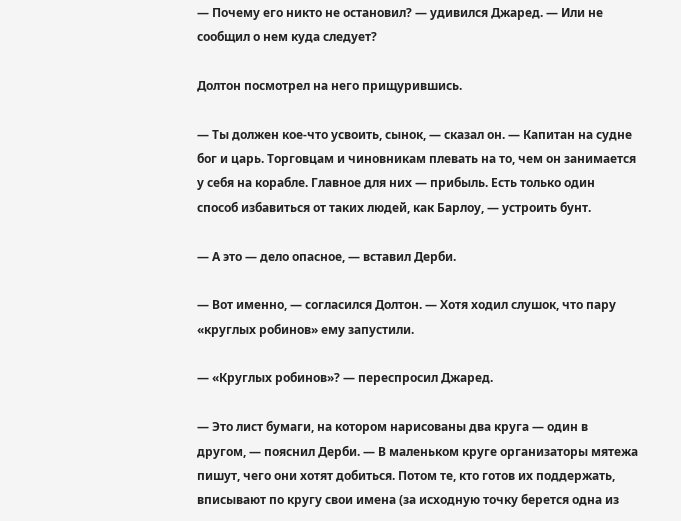— Почему его никто не остановил? — удивился Джаред. — Или не сообщил о нем куда следует?

Долтон посмотрел на него прищурившись.

— Ты должен кое-что усвоить, сынок, — сказал он. — Капитан на судне бог и царь. Торговцам и чиновникам плевать на то, чем он занимается у себя на корабле. Главное для них — прибыль. Есть только один способ избавиться от таких людей, как Барлоу, — устроить бунт.

— А это — дело опасное, — вставил Дерби.

— Вот именно, — согласился Долтон. — Хотя ходил слушок, что пару «круглых робинов» ему запустили.

— «Круглых робинов»? — переспросил Джаред.

— Это лист бумаги, на котором нарисованы два круга — один в другом, — пояснил Дерби. — В маленьком круге организаторы мятежа пишут, чего они хотят добиться. Потом те, кто готов их поддержать, вписывают по кругу свои имена (за исходную точку берется одна из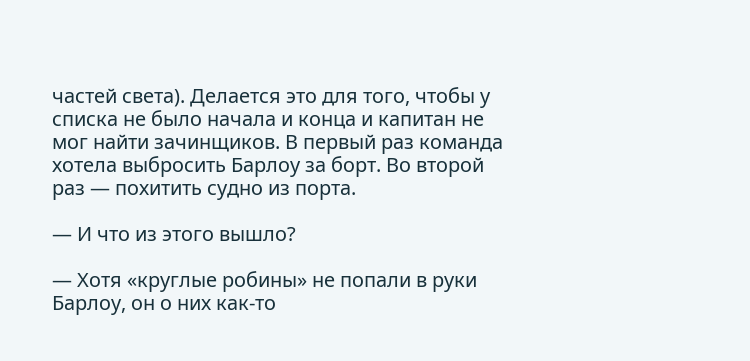частей света). Делается это для того, чтобы у списка не было начала и конца и капитан не мог найти зачинщиков. В первый раз команда хотела выбросить Барлоу за борт. Во второй раз — похитить судно из порта.

— И что из этого вышло?

— Хотя «круглые робины» не попали в руки Барлоу, он о них как-то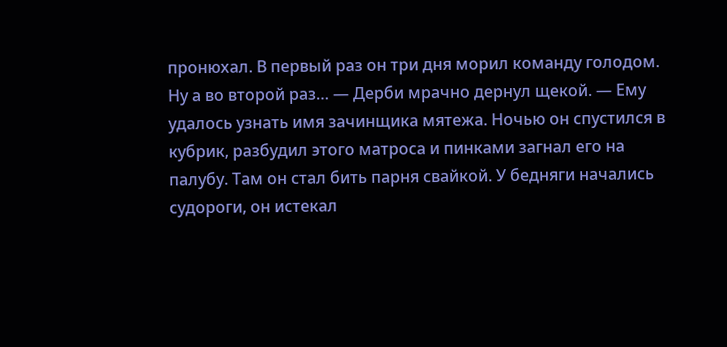пронюхал. В первый раз он три дня морил команду голодом. Ну а во второй раз… — Дерби мрачно дернул щекой. — Ему удалось узнать имя зачинщика мятежа. Ночью он спустился в кубрик, разбудил этого матроса и пинками загнал его на палубу. Там он стал бить парня свайкой. У бедняги начались судороги, он истекал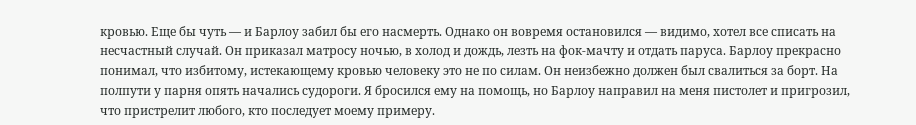кровью. Еще бы чуть — и Барлоу забил бы его насмерть. Однако он вовремя остановился — видимо, хотел все списать на несчастный случай. Он приказал матросу ночью, в холод и дождь, лезть на фок-мачту и отдать паруса. Барлоу прекрасно понимал, что избитому, истекающему кровью человеку это не по силам. Он неизбежно должен был свалиться за борт. На полпути у парня опять начались судороги. Я бросился ему на помощь, но Барлоу направил на меня пистолет и пригрозил, что пристрелит любого, кто последует моему примеру.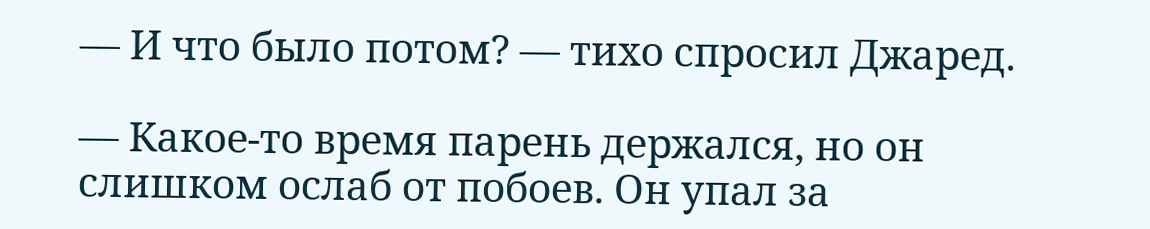— И что было потом? — тихо спросил Джаред.

— Какое-то время парень держался, но он слишком ослаб от побоев. Он упал за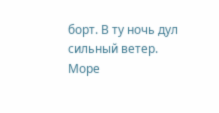борт. В ту ночь дул сильный ветер. Море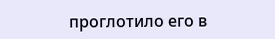проглотило его в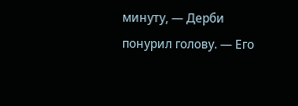минуту, — Дерби понурил голову. — Его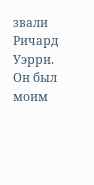звали Ричард Уэрри. Он был моим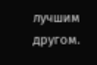лучшим другом.